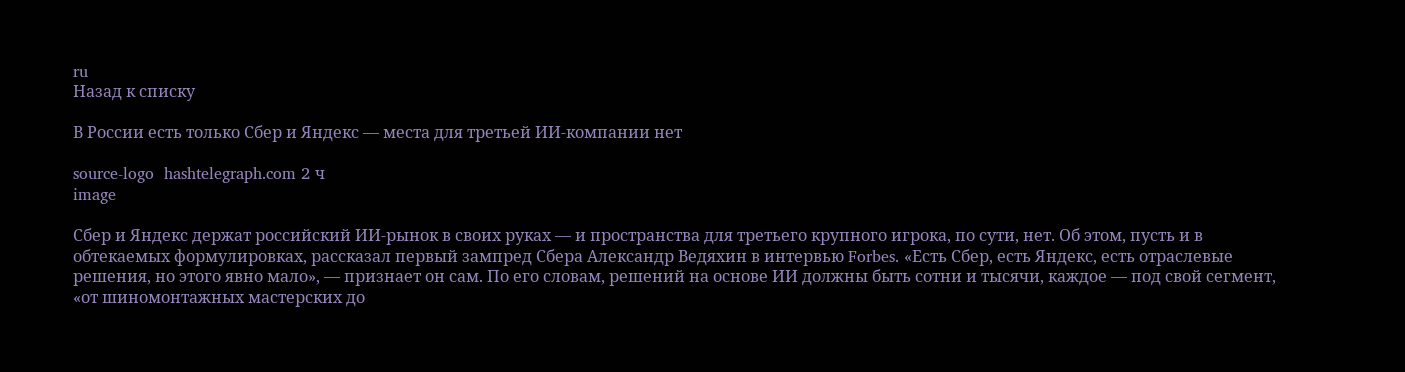ru
Назад к списку

В России есть только Сбер и Яндекс — места для третьей ИИ-компании нет

source-logo  hashtelegraph.com 2 ч
image

Сбер и Яндекс держат российский ИИ-рынок в своих руках — и пространства для третьего крупного игрока, по сути, нет. Об этом, пусть и в обтекаемых формулировках, рассказал первый зампред Сбера Александр Ведяхин в интервью Forbes. «Есть Сбер, есть Яндекс, есть отраслевые решения, но этого явно мало», — признает он сам. По его словам, решений на основе ИИ должны быть сотни и тысячи, каждое — под свой сегмент, «от шиномонтажных мастерских до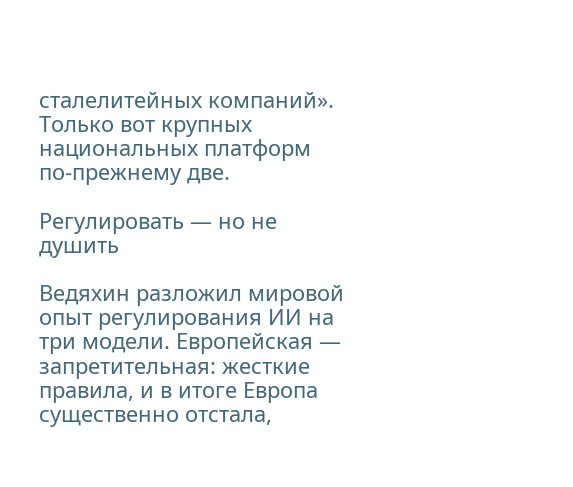сталелитейных компаний». Только вот крупных национальных платформ по-прежнему две.

Регулировать — но не душить

Ведяхин разложил мировой опыт регулирования ИИ на три модели. Европейская — запретительная: жесткие правила, и в итоге Европа существенно отстала,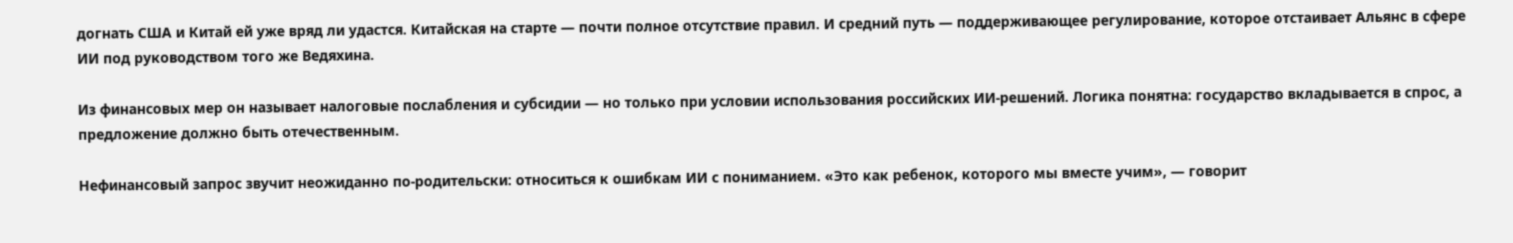догнать США и Китай ей уже вряд ли удастся. Китайская на старте — почти полное отсутствие правил. И средний путь — поддерживающее регулирование, которое отстаивает Альянс в сфере ИИ под руководством того же Ведяхина.

Из финансовых мер он называет налоговые послабления и субсидии — но только при условии использования российских ИИ-решений. Логика понятна: государство вкладывается в спрос, а предложение должно быть отечественным.

Нефинансовый запрос звучит неожиданно по-родительски: относиться к ошибкам ИИ с пониманием. «Это как ребенок, которого мы вместе учим», — говорит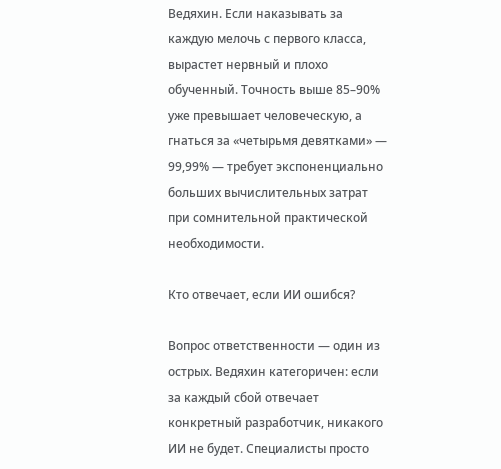Ведяхин. Если наказывать за каждую мелочь с первого класса, вырастет нервный и плохо обученный. Точность выше 85–90% уже превышает человеческую, а гнаться за «четырьмя девятками» — 99,99% — требует экспоненциально больших вычислительных затрат при сомнительной практической необходимости.

Кто отвечает, если ИИ ошибся?

Вопрос ответственности — один из острых. Ведяхин категоричен: если за каждый сбой отвечает конкретный разработчик, никакого ИИ не будет. Специалисты просто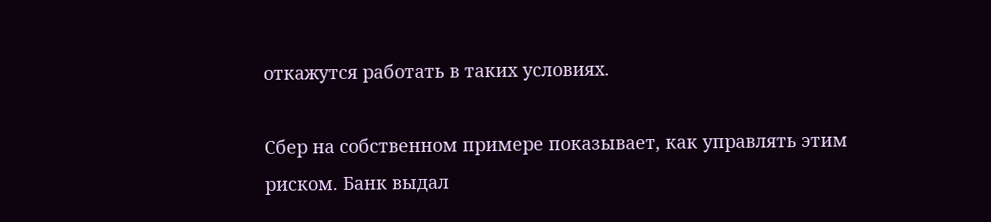откажутся работать в таких условиях.

Сбер на собственном примере показывает, как управлять этим риском. Банк выдал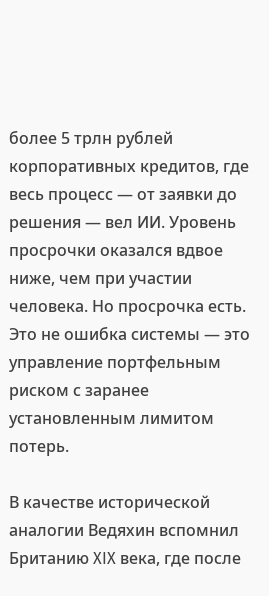более 5 трлн рублей корпоративных кредитов, где весь процесс — от заявки до решения — вел ИИ. Уровень просрочки оказался вдвое ниже, чем при участии человека. Но просрочка есть. Это не ошибка системы — это управление портфельным риском с заранее установленным лимитом потерь.

В качестве исторической аналогии Ведяхин вспомнил Британию XIX века, где после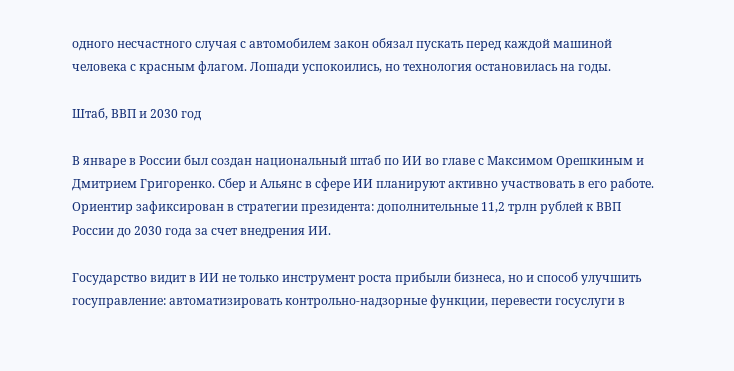одного несчастного случая с автомобилем закон обязал пускать перед каждой машиной человека с красным флагом. Лошади успокоились, но технология остановилась на годы.

Штаб, ВВП и 2030 год

В январе в России был создан национальный штаб по ИИ во главе с Максимом Орешкиным и Дмитрием Григоренко. Сбер и Альянс в сфере ИИ планируют активно участвовать в его работе. Ориентир зафиксирован в стратегии президента: дополнительные 11,2 трлн рублей к ВВП России до 2030 года за счет внедрения ИИ.

Государство видит в ИИ не только инструмент роста прибыли бизнеса, но и способ улучшить госуправление: автоматизировать контрольно-надзорные функции, перевести госуслуги в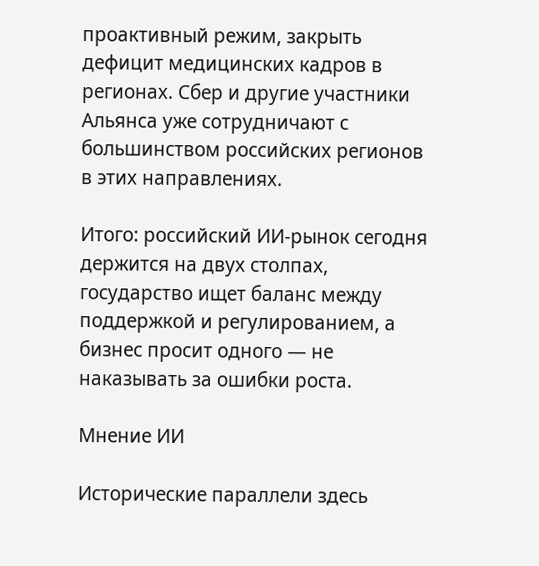проактивный режим, закрыть дефицит медицинских кадров в регионах. Сбер и другие участники Альянса уже сотрудничают с большинством российских регионов в этих направлениях.

Итого: российский ИИ-рынок сегодня держится на двух столпах, государство ищет баланс между поддержкой и регулированием, а бизнес просит одного — не наказывать за ошибки роста.

Мнение ИИ

Исторические параллели здесь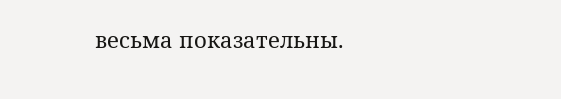весьма показательны.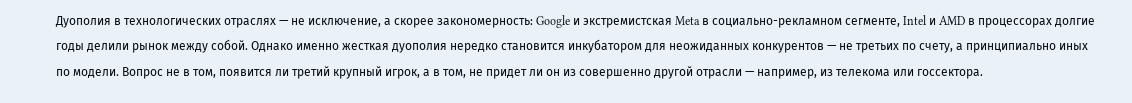Дуополия в технологических отраслях — не исключение, а скорее закономерность: Google и экстремистская Meta в социально-рекламном сегменте, Intel и AMD в процессорах долгие годы делили рынок между собой. Однако именно жесткая дуополия нередко становится инкубатором для неожиданных конкурентов — не третьих по счету, а принципиально иных по модели. Вопрос не в том, появится ли третий крупный игрок, а в том, не придет ли он из совершенно другой отрасли — например, из телекома или госсектора.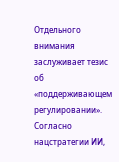Отдельного внимания заслуживает тезис об «поддерживающем регулировании». Согласно нацстратегии ИИ,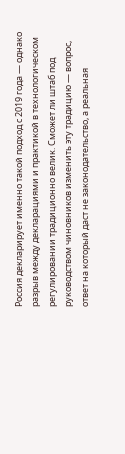Россия декларирует именно такой подход с 2019 года — однако разрыв между декларациями и практикой в технологическом регулировании традиционно велик. Сможет ли штаб под руководством чиновников изменить эту традицию — вопрос, ответ на который даст не законодательство, а реальная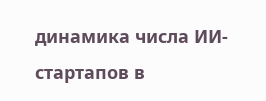динамика числа ИИ-стартапов в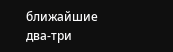ближайшие два-три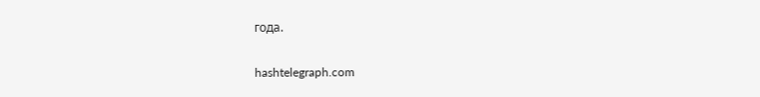года.

hashtelegraph.com